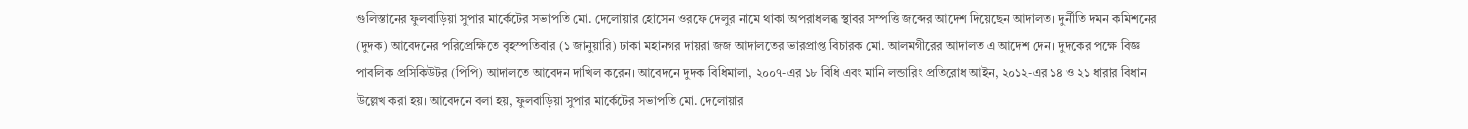গুলিস্তানের ফুলবাড়িয়া সুপার মার্কেটের সভাপতি মো. দেলোয়ার হোসেন ওরফে দেলুর নামে থাকা অপরাধলব্ধ স্থাবর সম্পত্তি জব্দের আদেশ দিয়েছেন আদালত। দুর্নীতি দমন কমিশনের (দুদক) আবেদনের পরিপ্রেক্ষিতে বৃহস্পতিবার (১ জানুয়ারি) ঢাকা মহানগর দায়রা জজ আদালতের ভারপ্রাপ্ত বিচারক মো. আলমগীরের আদালত এ আদেশ দেন। দুদকের পক্ষে বিজ্ঞ পাবলিক প্রসিকিউটর (পিপি) আদালতে আবেদন দাখিল করেন। আবেদনে দুদক বিধিমালা, ২০০৭-এর ১৮ বিধি এবং মানি লন্ডারিং প্রতিরোধ আইন, ২০১২-এর ১৪ ও ২১ ধারার বিধান উল্লেখ করা হয়। আবেদনে বলা হয়, ফুলবাড়িয়া সুপার মার্কেটের সভাপতি মো. দেলোয়ার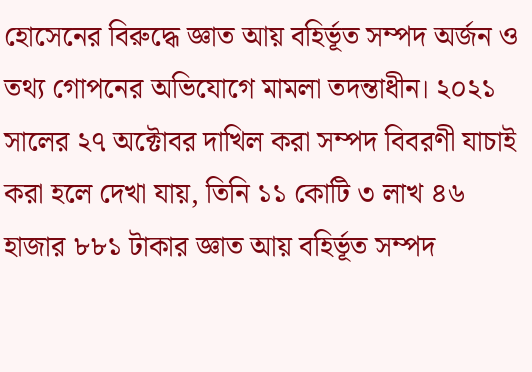হোসেনের বিরুদ্ধে জ্ঞাত আয় বহির্ভূত সম্পদ অর্জন ও তথ্য গোপনের অভিযোগে মামলা তদন্তাধীন। ২০২১ সালের ২৭ অক্টোবর দাখিল করা সম্পদ বিবরণী যাচাই করা হলে দেখা যায়, তিনি ১১ কোটি ৩ লাখ ৪৬ হাজার ৮৮১ টাকার জ্ঞাত আয় বহির্ভূত সম্পদ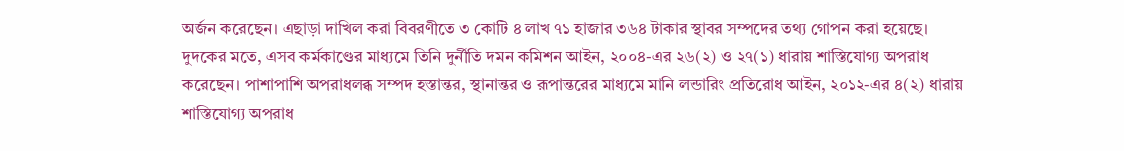অর্জন করেছেন। এছাড়া দাখিল করা বিবরণীতে ৩ কোটি ৪ লাখ ৭১ হাজার ৩৬৪ টাকার স্থাবর সম্পদের তথ্য গোপন করা হয়েছে। দুদকের মতে, এসব কর্মকাণ্ডের মাধ্যমে তিনি দুর্নীতি দমন কমিশন আইন, ২০০৪-এর ২৬(২) ও ২৭(১) ধারায় শাস্তিযোগ্য অপরাধ করেছেন। পাশাপাশি অপরাধলব্ধ সম্পদ হস্তান্তর, স্থানান্তর ও রূপান্তরের মাধ্যমে মানি লন্ডারিং প্রতিরোধ আইন, ২০১২-এর ৪(২) ধারায় শাস্তিযোগ্য অপরাধ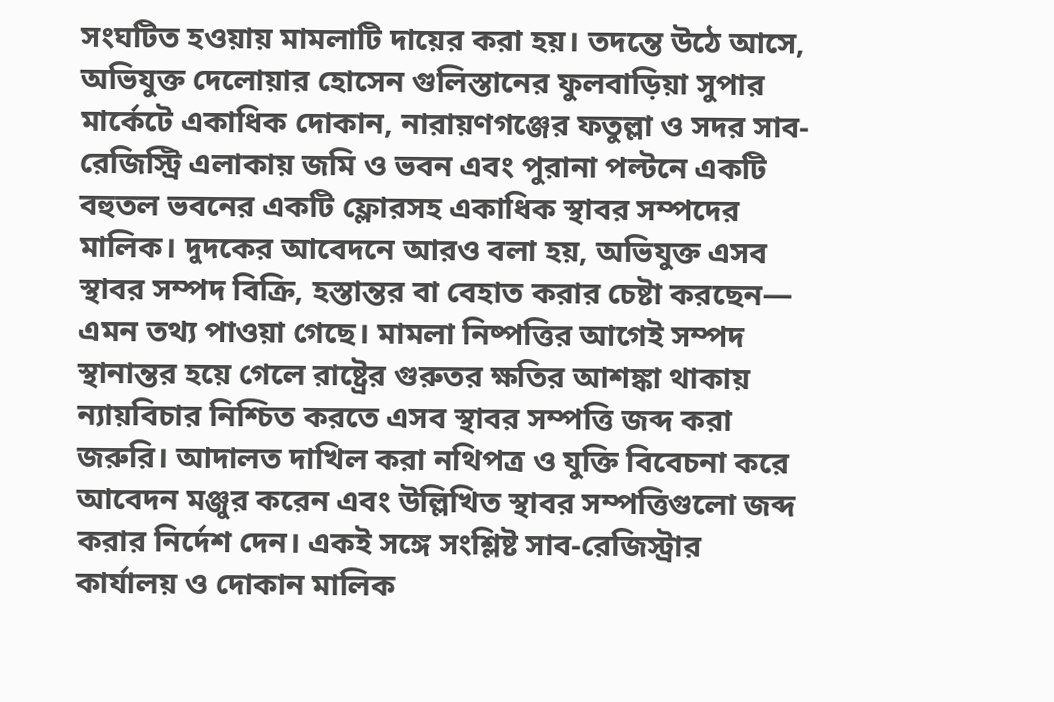সংঘটিত হওয়ায় মামলাটি দায়ের করা হয়। তদন্তে উঠে আসে, অভিযুক্ত দেলোয়ার হোসেন গুলিস্তানের ফুলবাড়িয়া সুপার মার্কেটে একাধিক দোকান, নারায়ণগঞ্জের ফতুল্লা ও সদর সাব-রেজিস্ট্রি এলাকায় জমি ও ভবন এবং পুরানা পল্টনে একটি বহুতল ভবনের একটি ফ্লোরসহ একাধিক স্থাবর সম্পদের মালিক। দুদকের আবেদনে আরও বলা হয়, অভিযুক্ত এসব স্থাবর সম্পদ বিক্রি, হস্তান্তর বা বেহাত করার চেষ্টা করছেন— এমন তথ্য পাওয়া গেছে। মামলা নিষ্পত্তির আগেই সম্পদ স্থানান্তর হয়ে গেলে রাষ্ট্রের গুরুতর ক্ষতির আশঙ্কা থাকায় ন্যায়বিচার নিশ্চিত করতে এসব স্থাবর সম্পত্তি জব্দ করা জরুরি। আদালত দাখিল করা নথিপত্র ও যুক্তি বিবেচনা করে আবেদন মঞ্জুর করেন এবং উল্লিখিত স্থাবর সম্পত্তিগুলো জব্দ করার নির্দেশ দেন। একই সঙ্গে সংশ্লিষ্ট সাব-রেজিস্ট্রার কার্যালয় ও দোকান মালিক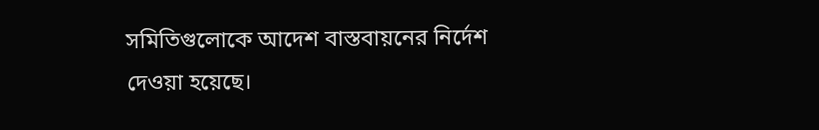সমিতিগুলোকে আদেশ বাস্তবায়নের নির্দেশ দেওয়া হয়েছে।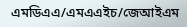এমডিএএ/এমএএইচ/জেআইএম